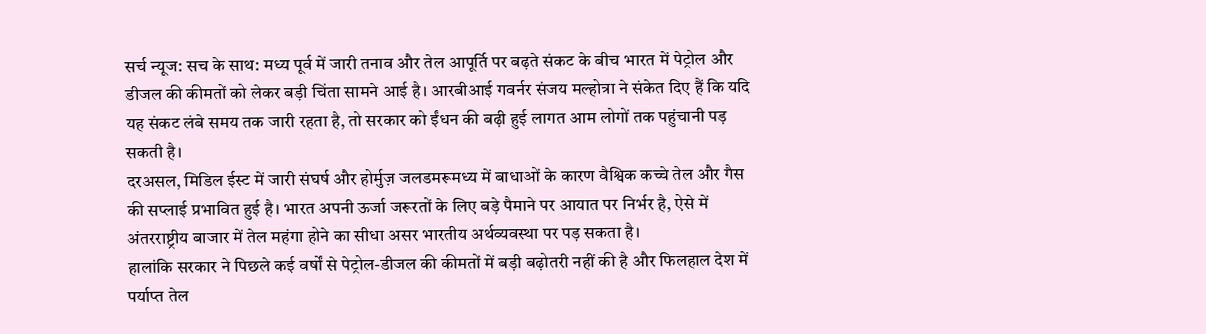सर्च न्यूज: सच के साथ: मध्य पूर्व में जारी तनाव और तेल आपूर्ति पर बढ़ते संकट के बीच भारत में पेट्रोल और डीजल की कीमतों को लेकर बड़ी चिंता सामने आई है। आरबीआई गवर्नर संजय मल्होत्रा ने संकेत दिए हैं कि यदि यह संकट लंबे समय तक जारी रहता है, तो सरकार को ईंधन की बढ़ी हुई लागत आम लोगों तक पहुंचानी पड़ सकती है।
दरअसल, मिडिल ईस्ट में जारी संघर्ष और होर्मुज़ जलडमरूमध्य में बाधाओं के कारण वैश्विक कच्चे तेल और गैस की सप्लाई प्रभावित हुई है। भारत अपनी ऊर्जा जरूरतों के लिए बड़े पैमाने पर आयात पर निर्भर है, ऐसे में अंतरराष्ट्रीय बाजार में तेल महंगा होने का सीधा असर भारतीय अर्थव्यवस्था पर पड़ सकता है।
हालांकि सरकार ने पिछले कई वर्षों से पेट्रोल-डीजल की कीमतों में बड़ी बढ़ोतरी नहीं की है और फिलहाल देश में पर्याप्त तेल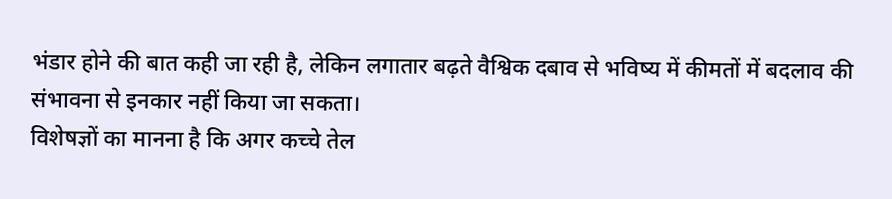भंडार होने की बात कही जा रही है, लेकिन लगातार बढ़ते वैश्विक दबाव से भविष्य में कीमतों में बदलाव की संभावना से इनकार नहीं किया जा सकता।
विशेषज्ञों का मानना है कि अगर कच्चे तेल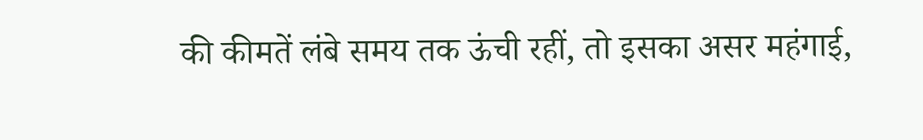की कीमतें लंबे समय तक ऊंची रहीं, तो इसका असर महंगाई,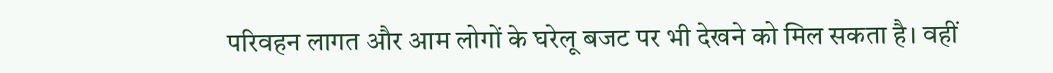परिवहन लागत और आम लोगों के घरेलू बजट पर भी देखने को मिल सकता है। वहीं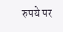रुपये पर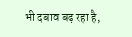भी दबाव बढ़ रहा है,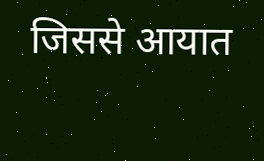जिससे आयात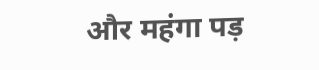और महंगा पड़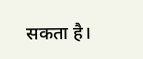सकता है।